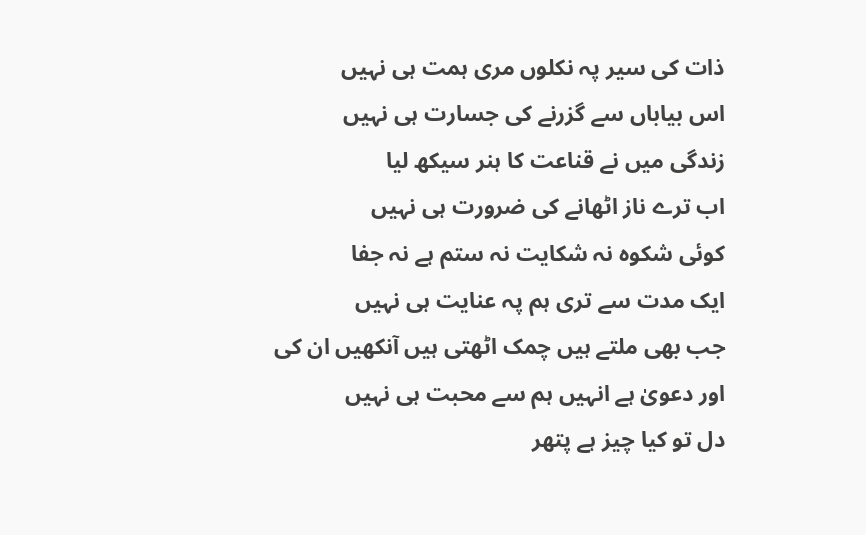ذات کی سیر پہ نکلوں مری ہمت ہی نہیں
اس بیاباں سے گزرنے کی جسارت ہی نہیں
زندگی میں نے قناعت کا ہنر سیکھ لیا
اب ترے ناز اٹھانے کی ضرورت ہی نہیں
کوئی شکوہ نہ شکایت نہ ستم ہے نہ جفا
ایک مدت سے تری ہم پہ عنایت ہی نہیں
جب بھی ملتے ہیں چمک اٹھتی ہیں آنکھیں ان کی
اور دعویٰ ہے انہیں ہم سے محبت ہی نہیں
دل تو کیا چیز ہے پتھر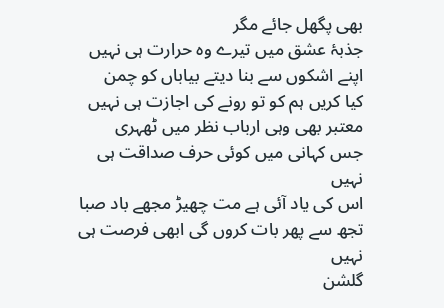بھی پگھل جائے مگر
جذبۂ عشق میں تیرے وہ حرارت ہی نہیں
اپنے اشکوں سے بنا دیتے بیاباں کو چمن
کیا کریں ہم کو تو رونے کی اجازت ہی نہیں
معتبر بھی وہی ارباب نظر میں ٹھہری
جس کہانی میں کوئی حرف صداقت ہی نہیں
اس کی یاد آئی ہے مت چھیڑ مجھے باد صبا
تجھ سے پھر بات کروں گی ابھی فرصت ہی نہیں
گلشن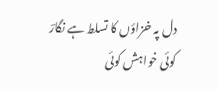دل پہ خزاؤں کا تسلط ہے نگارؔ
کوئی خواہش کوئی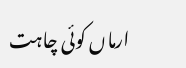ارماں کوئی چاہت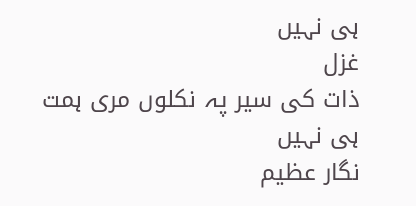ہی نہیں
غزل
ذات کی سیر پہ نکلوں مری ہمت ہی نہیں
نگار عظیم